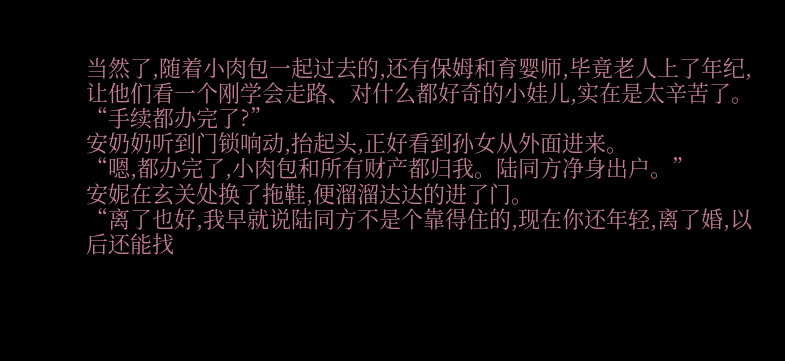当然了,随着小肉包一起过去的,还有保姆和育婴师,毕竟老人上了年纪,让他们看一个刚学会走路、对什么都好奇的小娃儿,实在是太辛苦了。
“手续都办完了?”
安奶奶听到门锁响动,抬起头,正好看到孙女从外面进来。
“嗯,都办完了,小肉包和所有财产都归我。陆同方净身出户。”
安妮在玄关处换了拖鞋,便溜溜达达的进了门。
“离了也好,我早就说陆同方不是个靠得住的,现在你还年轻,离了婚,以后还能找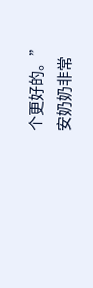个更好的。”
安奶奶非常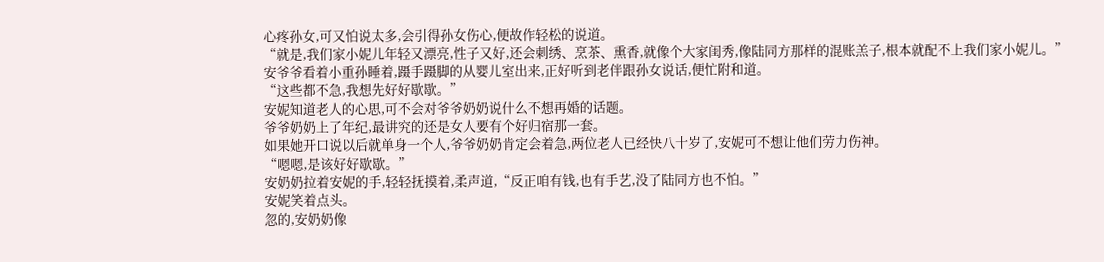心疼孙女,可又怕说太多,会引得孙女伤心,便故作轻松的说道。
“就是,我们家小妮儿年轻又漂亮,性子又好,还会刺绣、烹茶、熏香,就像个大家闺秀,像陆同方那样的混账羔子,根本就配不上我们家小妮儿。”
安爷爷看着小重孙睡着,蹑手蹑脚的从婴儿室出来,正好听到老伴跟孙女说话,便忙附和道。
“这些都不急,我想先好好歇歇。”
安妮知道老人的心思,可不会对爷爷奶奶说什么不想再婚的话题。
爷爷奶奶上了年纪,最讲究的还是女人要有个好归宿那一套。
如果她开口说以后就单身一个人,爷爷奶奶肯定会着急,两位老人已经快八十岁了,安妮可不想让他们劳力伤神。
“嗯嗯,是该好好歇歇。”
安奶奶拉着安妮的手,轻轻抚摸着,柔声道,“反正咱有钱,也有手艺,没了陆同方也不怕。”
安妮笑着点头。
忽的,安奶奶像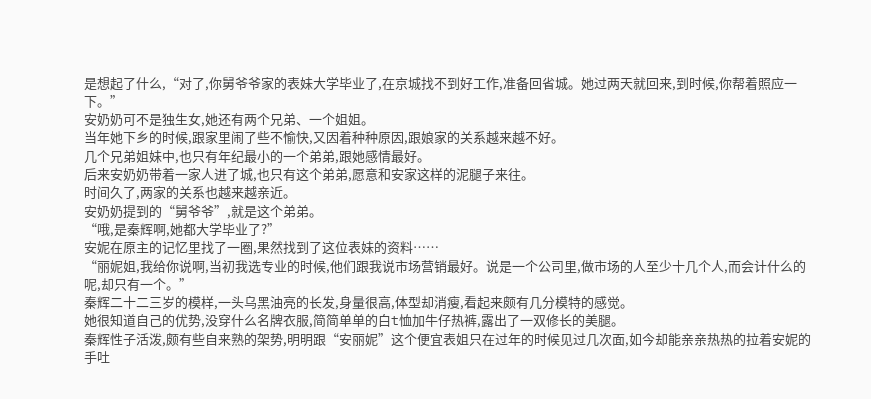是想起了什么,“对了,你舅爷爷家的表妹大学毕业了,在京城找不到好工作,准备回省城。她过两天就回来,到时候,你帮着照应一下。”
安奶奶可不是独生女,她还有两个兄弟、一个姐姐。
当年她下乡的时候,跟家里闹了些不愉快,又因着种种原因,跟娘家的关系越来越不好。
几个兄弟姐妹中,也只有年纪最小的一个弟弟,跟她感情最好。
后来安奶奶带着一家人进了城,也只有这个弟弟,愿意和安家这样的泥腿子来往。
时间久了,两家的关系也越来越亲近。
安奶奶提到的“舅爷爷”,就是这个弟弟。
“哦,是秦辉啊,她都大学毕业了?”
安妮在原主的记忆里找了一圈,果然找到了这位表妹的资料……
“丽妮姐,我给你说啊,当初我选专业的时候,他们跟我说市场营销最好。说是一个公司里,做市场的人至少十几个人,而会计什么的呢,却只有一个。”
秦辉二十二三岁的模样,一头乌黑油亮的长发,身量很高,体型却消瘦,看起来颇有几分模特的感觉。
她很知道自己的优势,没穿什么名牌衣服,简简单单的白t恤加牛仔热裤,露出了一双修长的美腿。
秦辉性子活泼,颇有些自来熟的架势,明明跟“安丽妮”这个便宜表姐只在过年的时候见过几次面,如今却能亲亲热热的拉着安妮的手吐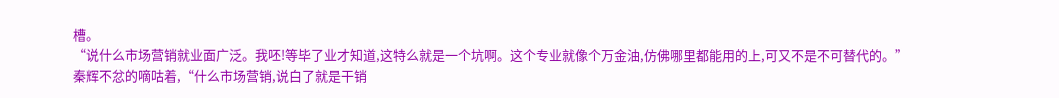槽。
“说什么市场营销就业面广泛。我呸!等毕了业才知道,这特么就是一个坑啊。这个专业就像个万金油,仿佛哪里都能用的上,可又不是不可替代的。”
秦辉不忿的嘀咕着,“什么市场营销,说白了就是干销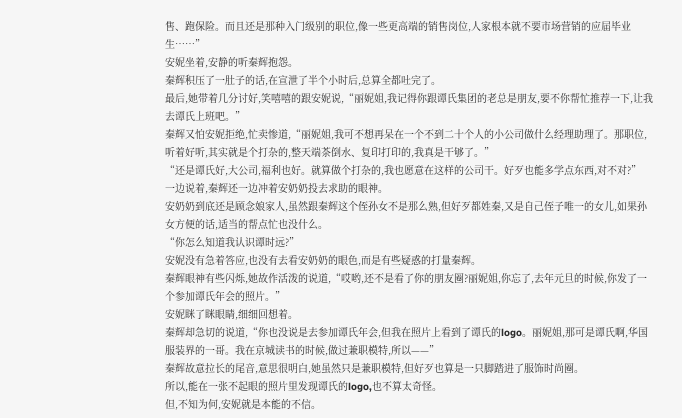售、跑保险。而且还是那种入门级别的职位,像一些更高端的销售岗位,人家根本就不要市场营销的应届毕业生……”
安妮坐着,安静的听秦辉抱怨。
秦辉积压了一肚子的话,在宣泄了半个小时后,总算全都吐完了。
最后,她带着几分讨好,笑嘻嘻的跟安妮说,“丽妮姐,我记得你跟谭氏集团的老总是朋友,要不你帮忙推荐一下,让我去谭氏上班吧。”
秦辉又怕安妮拒绝,忙卖惨道,“丽妮姐,我可不想再呆在一个不到二十个人的小公司做什么经理助理了。那职位,听着好听,其实就是个打杂的,整天端茶倒水、复印打印的,我真是干够了。”
“还是谭氏好,大公司,福利也好。就算做个打杂的,我也愿意在这样的公司干。好歹也能多学点东西,对不对?”
一边说着,秦辉还一边冲着安奶奶投去求助的眼神。
安奶奶到底还是顾念娘家人,虽然跟秦辉这个侄孙女不是那么熟,但好歹都姓秦,又是自己侄子唯一的女儿,如果孙女方便的话,适当的帮点忙也没什么。
“你怎么知道我认识谭时远?”
安妮没有急着答应,也没有去看安奶奶的眼色,而是有些疑惑的打量秦辉。
秦辉眼神有些闪烁,她故作活泼的说道,“哎哟,还不是看了你的朋友圈?丽妮姐,你忘了,去年元旦的时候,你发了一个参加谭氏年会的照片。”
安妮眯了眯眼睛,细细回想着。
秦辉却急切的说道,“你也没说是去参加谭氏年会,但我在照片上看到了谭氏的logo。丽妮姐,那可是谭氏啊,华国服装界的一哥。我在京城读书的时候,做过兼职模特,所以——”
秦辉故意拉长的尾音,意思很明白,她虽然只是兼职模特,但好歹也算是一只脚踏进了服饰时尚圈。
所以,能在一张不起眼的照片里发现谭氏的logo,也不算太奇怪。
但,不知为何,安妮就是本能的不信。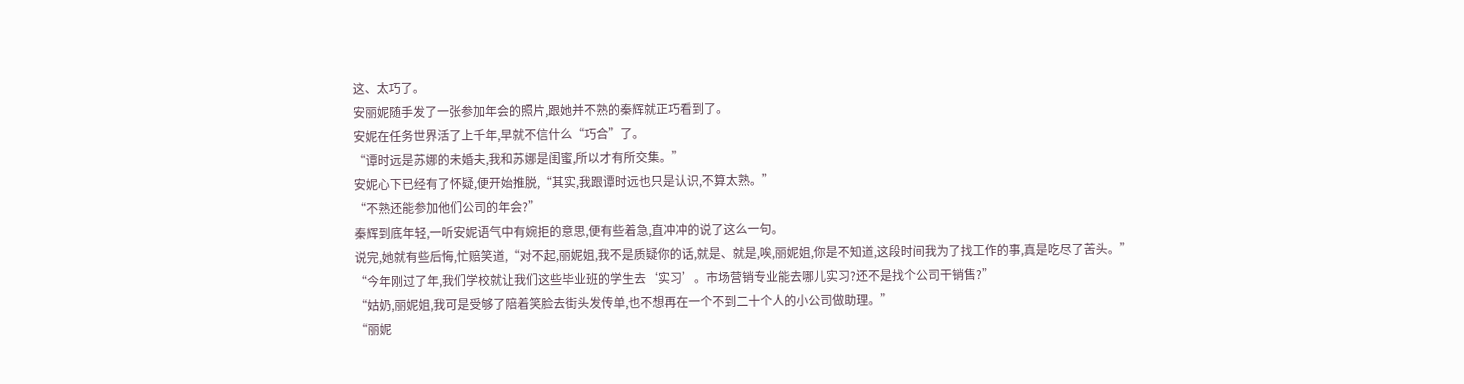这、太巧了。
安丽妮随手发了一张参加年会的照片,跟她并不熟的秦辉就正巧看到了。
安妮在任务世界活了上千年,早就不信什么“巧合”了。
“谭时远是苏娜的未婚夫,我和苏娜是闺蜜,所以才有所交集。”
安妮心下已经有了怀疑,便开始推脱,“其实,我跟谭时远也只是认识,不算太熟。”
“不熟还能参加他们公司的年会?”
秦辉到底年轻,一听安妮语气中有婉拒的意思,便有些着急,直冲冲的说了这么一句。
说完,她就有些后悔,忙赔笑道,“对不起,丽妮姐,我不是质疑你的话,就是、就是,唉,丽妮姐,你是不知道,这段时间我为了找工作的事,真是吃尽了苦头。”
“今年刚过了年,我们学校就让我们这些毕业班的学生去‘实习’。市场营销专业能去哪儿实习?还不是找个公司干销售?”
“姑奶,丽妮姐,我可是受够了陪着笑脸去街头发传单,也不想再在一个不到二十个人的小公司做助理。”
“丽妮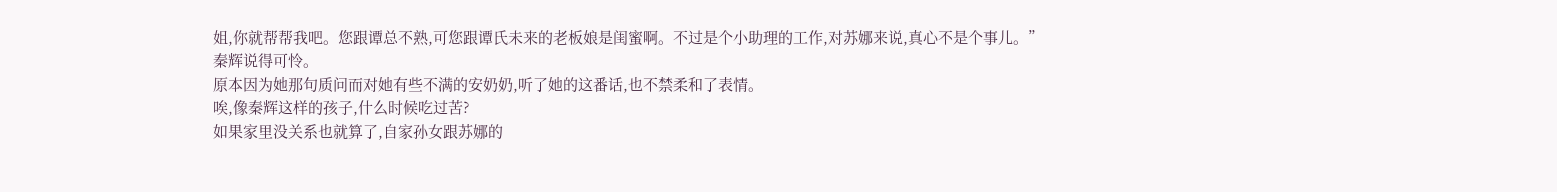姐,你就帮帮我吧。您跟谭总不熟,可您跟谭氏未来的老板娘是闺蜜啊。不过是个小助理的工作,对苏娜来说,真心不是个事儿。”
秦辉说得可怜。
原本因为她那句质问而对她有些不满的安奶奶,听了她的这番话,也不禁柔和了表情。
唉,像秦辉这样的孩子,什么时候吃过苦?
如果家里没关系也就算了,自家孙女跟苏娜的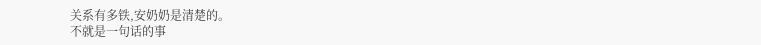关系有多铁,安奶奶是清楚的。
不就是一句话的事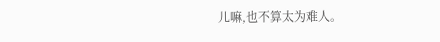儿嘛,也不算太为难人。